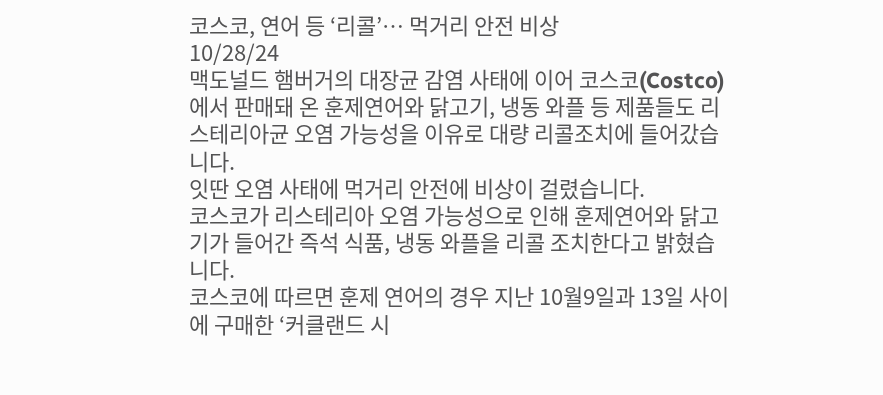코스코, 연어 등 ‘리콜’… 먹거리 안전 비상
10/28/24
맥도널드 햄버거의 대장균 감염 사태에 이어 코스코(Costco)에서 판매돼 온 훈제연어와 닭고기, 냉동 와플 등 제품들도 리스테리아균 오염 가능성을 이유로 대량 리콜조치에 들어갔습니다.
잇딴 오염 사태에 먹거리 안전에 비상이 걸렸습니다.
코스코가 리스테리아 오염 가능성으로 인해 훈제연어와 닭고기가 들어간 즉석 식품, 냉동 와플을 리콜 조치한다고 밝혔습니다.
코스코에 따르면 훈제 연어의 경우 지난 10월9일과 13일 사이에 구매한 ‘커클랜드 시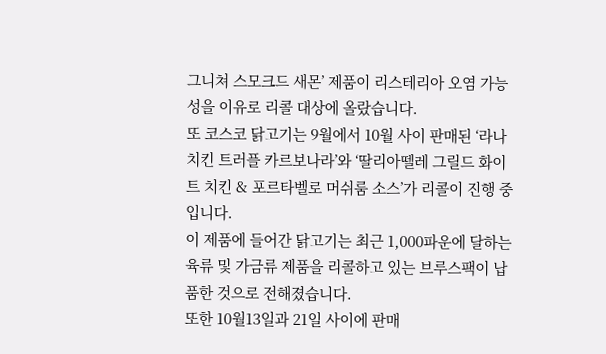그니쳐 스모크드 새몬’ 제품이 리스테리아 오염 가능성을 이유로 리콜 대상에 올랐습니다.
또 코스코 닭고기는 9월에서 10월 사이 판매된 ‘라나 치킨 트러플 카르보나라’와 ‘딸리아뗄레 그릴드 화이트 치킨 & 포르타벨로 머쉬룸 소스’가 리콜이 진행 중입니다.
이 제품에 들어간 닭고기는 최근 1,000파운에 달하는 육류 및 가금류 제품을 리콜하고 있는 브루스팩이 납품한 것으로 전해졌습니다.
또한 10월13일과 21일 사이에 판매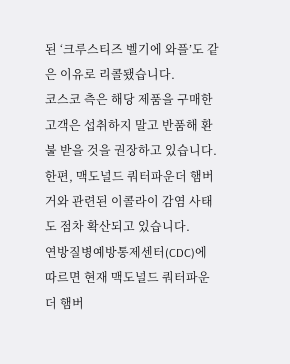된 ‘크루스티즈 벨기에 와플’도 같은 이유로 리콜됐습니다.
코스코 측은 해당 제품을 구매한 고객은 섭취하지 말고 반품해 환불 받을 것을 권장하고 있습니다.
한편, 맥도널드 쿼터파운더 햄버거와 관련된 이콜라이 감염 사태도 점차 확산되고 있습니다.
연방질병예방통제센터(CDC)에 따르면 현재 맥도널드 쿼터파운더 햄버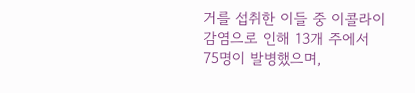거를 섭취한 이들 중 이콜라이 감염으로 인해 13개 주에서 75명이 발병했으며,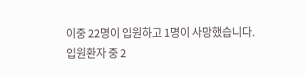이중 22명이 입원하고 1명이 사망했습니다.
입원환자 중 2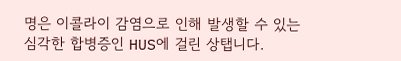명은 이콜라이 감염으로 인해 발생할 수 있는 심각한 합병증인 HUS에 걸린 상탭니다.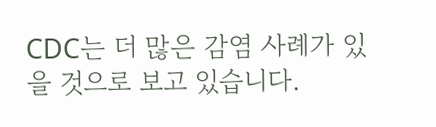CDC는 더 많은 감염 사례가 있을 것으로 보고 있습니다.